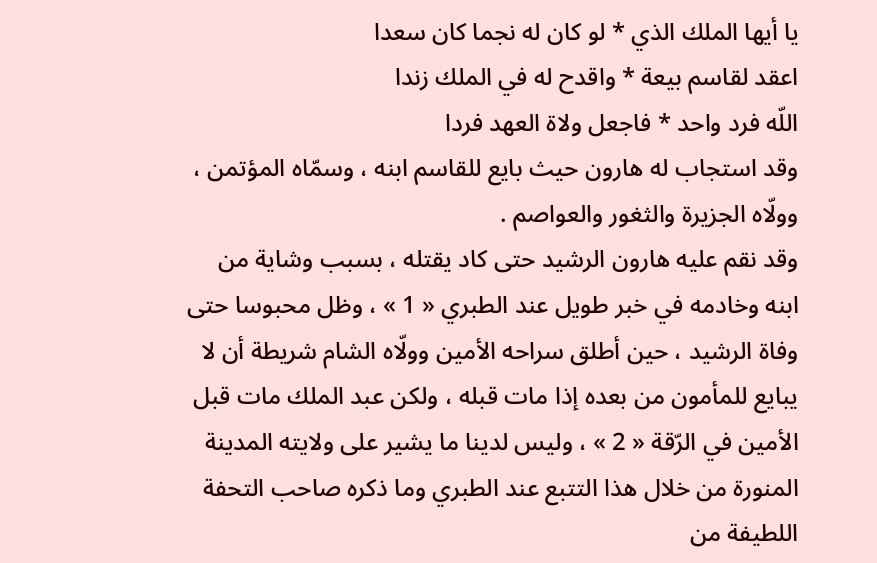يا أيها الملك الذي * لو كان له نجما كان سعدا
اعقد لقاسم بيعة * واقدح له في الملك زندا
اللّه فرد واحد * فاجعل ولاة العهد فردا
وقد استجاب له هارون حيث بايع للقاسم ابنه ، وسمّاه المؤتمن ، وولّاه الجزيرة والثغور والعواصم .
وقد نقم عليه هارون الرشيد حتى كاد يقتله ، بسبب وشاية من ابنه وخادمه في خبر طويل عند الطبري « 1 » ، وظل محبوسا حتى وفاة الرشيد ، حين أطلق سراحه الأمين وولّاه الشام شريطة أن لا يبايع للمأمون من بعده إذا مات قبله ، ولكن عبد الملك مات قبل الأمين في الرّقة « 2 » ، وليس لدينا ما يشير على ولايته المدينة المنورة من خلال هذا التتبع عند الطبري وما ذكره صاحب التحفة اللطيفة من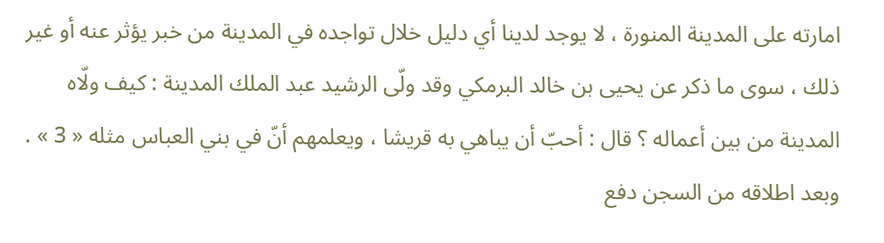امارته على المدينة المنورة ، لا يوجد لدينا أي دليل خلال تواجده في المدينة من خبر يؤثر عنه أو غير ذلك ، سوى ما ذكر عن يحيى بن خالد البرمكي وقد ولّى الرشيد عبد الملك المدينة : كيف ولّاه المدينة من بين أعماله ؟ قال : أحبّ أن يباهي به قريشا ، ويعلمهم أنّ في بني العباس مثله « 3 » .
وبعد اطلاقه من السجن دفع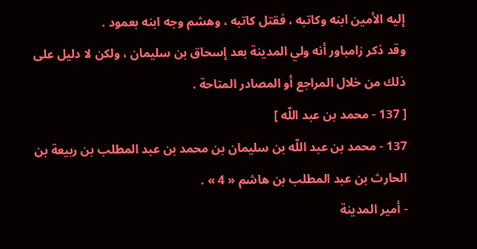إليه الأمين ابنه وكاتبه ، فقتل كاتبه ، وهشم وجه ابنه بعمود .
وقد ذكر زامباور أنه ولي المدينة بعد إسحاق بن سليمان ، ولكن لا دليل على ذلك من خلال المراجع أو المصادر المتاحة .
[ 137 - محمد بن عبد اللّه ]
137 - محمد بن عبد اللّه بن سليمان بن محمد بن عبد المطلب بن ربيعة بن الحارث بن عبد المطلب بن هاشم « 4 » .
- أمير المدينة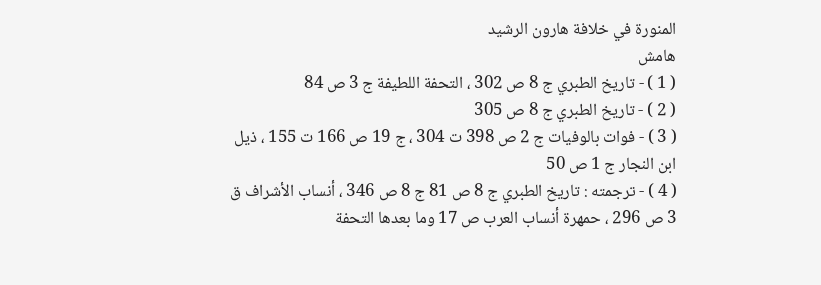المنورة في خلافة هارون الرشيد
هامش
( 1 ) - تاريخ الطبري ج 8 ص 302 ، التحفة اللطيفة ج 3 ص 84
( 2 ) - تاريخ الطبري ج 8 ص 305
( 3 ) - فوات بالوفيات ج 2 ص 398 ت 304 ، ج 19 ص 166 ت 155 ، ذيل ابن النجار ج 1 ص 50
( 4 ) - ترجمته : تاريخ الطبري ج 8 ص 81 ج 8 ص 346 ، أنساب الأشراف ق 3 ص 296 ، حمهرة أنساب العرب ص 17 وما بعدها التحفة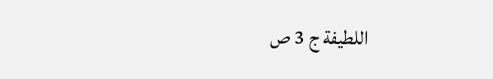اللطيفة ج 3 ص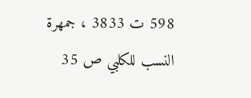598 ت 3833 ، جمهرة النسب للكلبي ص 35